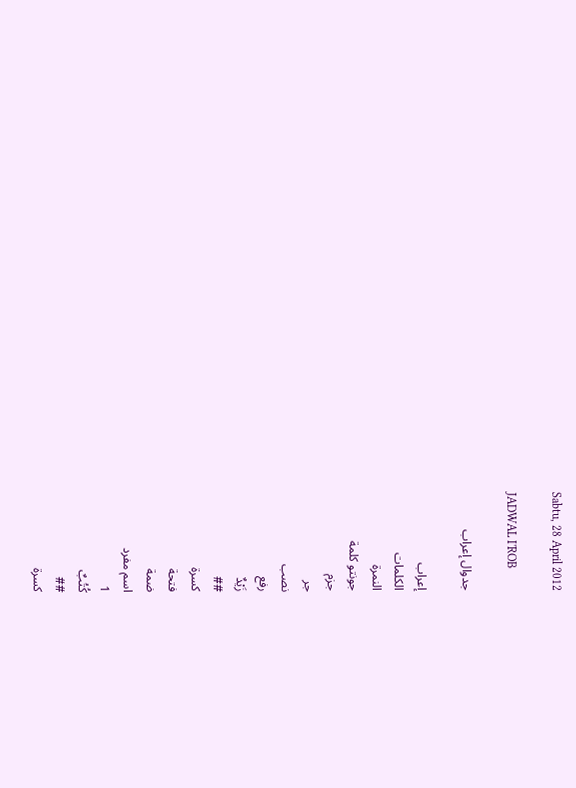Sabtu, 28 April 2012

JADWAL I'ROB

جدوال إعراب

إعراب
الكلمات
النمرة
جونتو كلمة
جزم
جر
نصب
رفع
زَيْدٌ
##
كسرة
فتحة
ضمة
اسم مفرد
1
كُتُبٌ
##
كسرة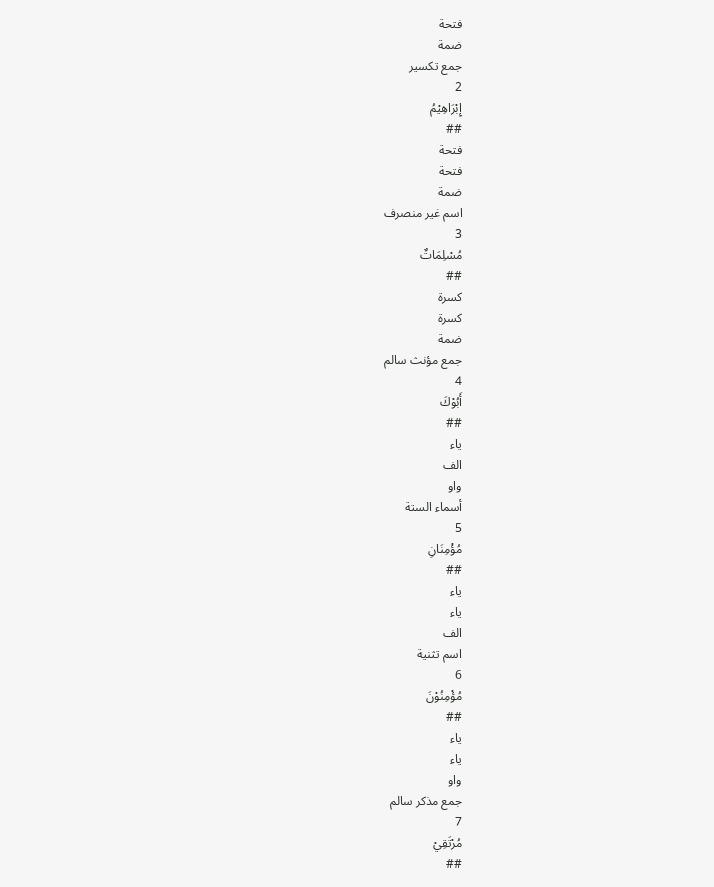فتحة
ضمة
جمع تكسير
2
إِبْرَاهِيْمُ
##
فتحة
فتحة
ضمة
اسم غير منصرف
3
مُسْلِمَاتٌ
##
كسرة
كسرة
ضمة
جمع مؤنث سالم
4
أَبُوْكَ
##
ياء
الف
واو
أسماء الستة
5
مُؤْمِنَانِ
##
ياء
ياء
الف
اسم تثنية
6
مُؤْمِنُوْنَ
##
ياء
ياء
واو
جمع مذكر سالم
7
مُرْتَقِيْ
##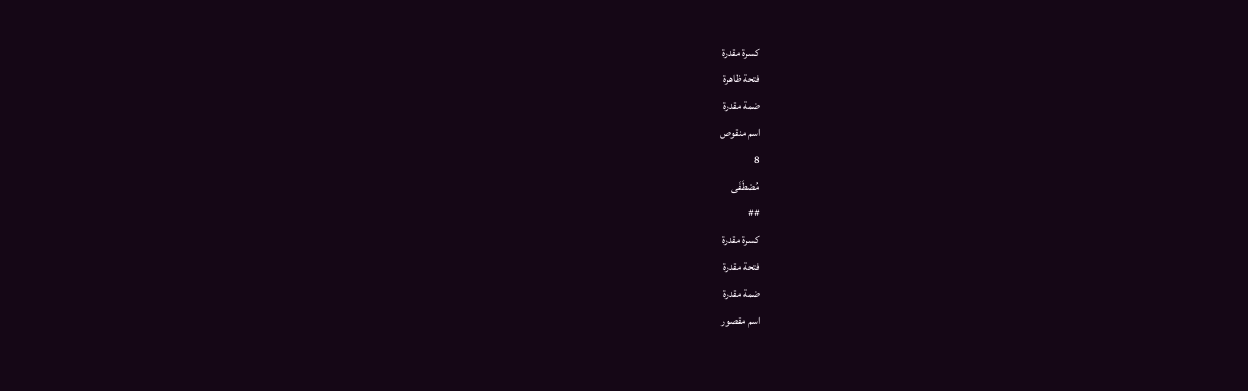كسرة مقدرة
فتحة ظاهرة
ضمة مقدرة
اسم منقوص
8
مُصْطَفَى
##
كسرة مقدرة
فتحة مقدرة
ضمة مقدرة
اسم مقصور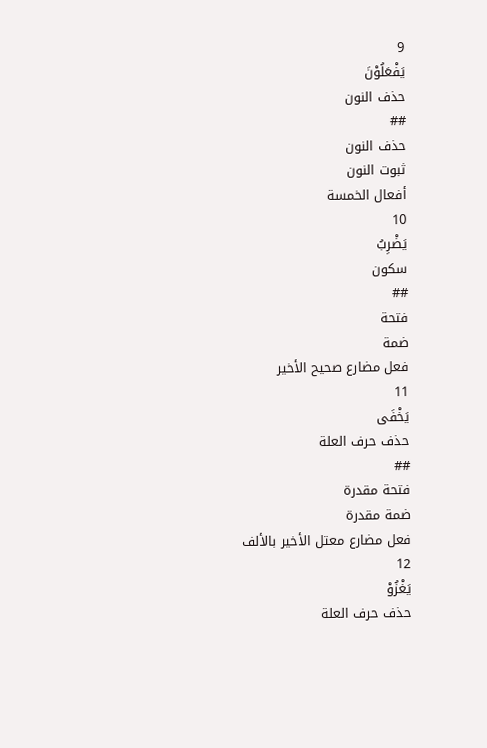9
يَفْعَلُوْنَ
حذف النون
##
حذف النون
ثبوت النون
أفعال الخمسة
10
يَضْرِبُ
سكون
##
فتحة
ضمة
فعل مضارع صحيح الأخير
11
يَخْفَى
حذف حرف العلة
##
فتحة مقدرة
ضمة مقدرة
فعل مضارع معتل الأخير بالألف
12
يَغْزُوْ
حذف حرف العلة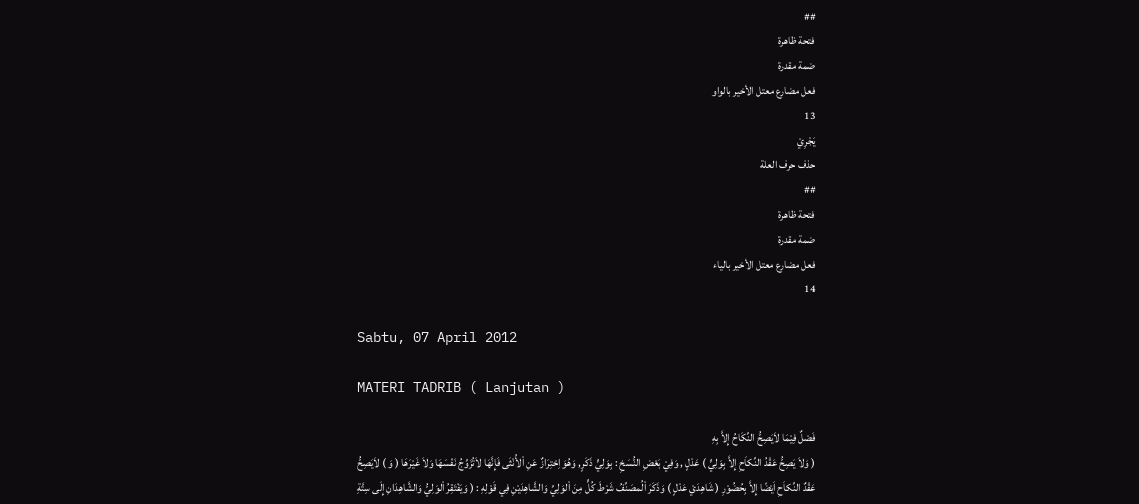##
فتحة ظاهرة
ضمة مقدرة
فعل مضارع معتل الأخير بالواو
13
يَجْرِيْ
حذف حرف العلة
##
فتحة ظاهرة
ضمة مقدرة
فعل مضارع معتل الأخير بالياء
14

Sabtu, 07 April 2012

MATERI TADRIB ( Lanjutan )

فَصْلٌ فِيْمَا لاَيَصِحُّ النِّكَاحُ إِلاَّ بِهِ
( وَلاَ يَصِحُّ عَقْدُ النِّكاَحِ إِلاَّ بِوَلِيٍّ ) عَدْلٍ , وَفِيْ بَعْضِ النُّسَخِ : بِوَلِيٍّ ذَكَرٍ, وَهُوَ اِحْتِرَازٌ عَنِ اْلأُنْثَى فَإِنَّهَا لاَتُزَوِّجُ نَفْسَهَا وَلاَ غَيْرَهَا ( وَ ) لاَيَصِحُّ عَقْدٌ النِّكاَحِ اَيْضًا إِلاَّ بِحُضُوْرِ ( شَاهِدَيْ عَدْلٍ ) وَذَكَرَ اْلُمصَنِّفُ شَرْطَ كُلٍّ مِنَ اْلوَلِيِّ وَالشَّاهِدَيْنِ فِي قَوْلِهِ : ( وَيَفْتَقِرُ اْلوَلِيُّ وَالشَّاهِدَانِ إِلَى سِتَّةِ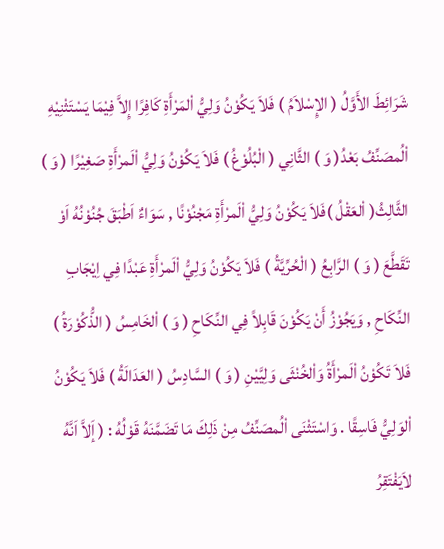شَرَائِطَ الأَوَّلُ ( الإِسْلاَمُ ) فَلاَ يَكُوْنُ وَلِيُّ اْلمَرْأَةِ كَافِرًا إِلاَّ فِيْمَا يَسْتَثْنِيْهِ اْلُمصَنِّفُ بَعْدُ( وَ ) الثَّانِي ( الْبُلُوْغُ ) فَلاَ يَكُوْنُ وَلِيُّ اْلَمرْأَةِ صَغِيْرًا ( وَ ) الثَّالِثُ( اْلعَقْلُ )فَلاَ يَكُوْنُ وَلِيُّ اْلَمرْأَةِ مَجْنُوْنًا , سَوَاءٌ اَطْبَقَ جُنُوْنُهُ اَوْ تَقَطَّعَ ( وَ ) الرَّابِعُ ( الْحُرِّيَّةُ ) فَلاَ يَكُوْنُ وَلِيُّ اْلَمرْأَةِ عَبْدًا فِي اِيْجَابِ النِّكَاحِ , وَيَجُوْزُ أَنْ يَكُوْنَ قَابِلاً فِي النِّكَاحِ ( وَ ) اْلخَامِسُ ( الذُّكُوْرَةُ ) فَلاَ تَكُوْنُ اْلَمرْأَةُ وَاْلخُنْثَى وَلِيَّيْنِ ( وَ ) السَّادِسُ ( العَدَالَةُ ) فَلاَ يَكُوْنُ اْلوَلِيُّ فَاسِقًا . وَاسْتَثْنَى اْلُمصَنِّفُ مِنْ ذَلِكَ مَا تَضَمَّنَهُ قَوْلُهُ : ( إَلاَّ اَنَّهُ لاَيَفْتَقِرُ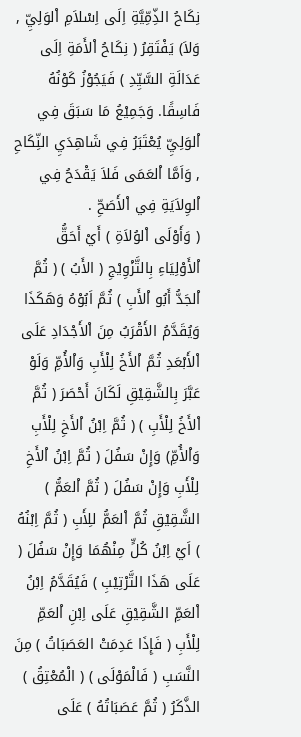نِكَاحُ الذِّمِّيَّةِ اِلَى اِسْلاَمِ اْلوَلِيِّ , وَلاَ) يَفْتَقِرُ ( نِكَاحُ اْلأَمَةِ اِلَى عَدَالَةِ السَّيِّدِ ) فَيَجُوْزُ كَوْنُهُ فَاسِقًا. وَجَمِيْعُ مَا سَبَقَ فِي اْلوَلِيِّ يُعْتَبَرُ فِي شَاهِدَيِ النِّكَاحِ , وَاَمَّا اْلعَمَى فَلاَ يَقْدَحُ فِي اْلوِلاَيَةِ فِي اْلأَصَحِّ .
( وَأَوْلَى اْلوُلاَةِ ) أَيْ أَحَقُّ اْلأَوْلِيَاءِ بِالتَّزْوِيْجِ ( الأَبُ ) ( ثُمَّ اْلجَدُّ أَبُو اْلأَبِ ) ثُمَّ اَبُوْهُ وَهَكَذَا وَيُقَدَّمُ الأَقْرَبُ مِنَ اْلأَجْدَادِ عَلَى اْلأَبْعَدِ ثُمَّ اْلأَخُ لِلْأَبِ وَاْلأُمِّ وَلَوْ عَبَّرَ بِالشَّقِيْقِ لَكَانَ أَحْصَرَ ( ثُمَّ اْلأَخُ لِلْأَبِ ) ( ثُمَّ اِبْنُ اْلأَخِ لِلْأَبِ وَاْلأُمِّ) وَإِنْ سَفُلَ ( ثُمَّ اِبْنُ اْلأَخِ لِلْأَبِ وَإِنْ سَفُلَ ( ثُمَّ اْلعَمُّ ) الشَّقِيْقِ ثُمَّ اْلعَمُّ للِأَبِ ( ثُمَّ اِبْنُهُ ) اَيْ اِبْنُ كُلٍّ مِنْهُمَا وَإِنْ سَفُلَ ( عَلَى هَذَا التَّرْتِيْبِ ) فَيُقَدَّمُ اِبْنُ اْلعَمِّ الشَّقِيْقِ عَلَى اِبْنِ اْلعَمِّ لِلْأَبِ ( فَإِذَا عَدِمَتْ العَصَبَاتُ ) مِنَ النَّسَبِ ( فَالْمَوْلَى ) ( الْمُعْتِقُ ) الذَّكَرُ ( ثُمَّ عَصَبَاتُهُ ) عَلَى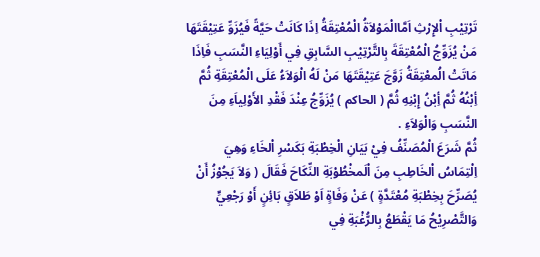تَرْتِيْبِ اْلإِرْثِ اَمَّاالْمَوْلاَةُ الْمُعْتِقَةُ اِذَا كَانَتْ حَيَّةً فَيُزَوِّ عَتِيْقَتَهَا مَنْ يُزَوِّجُ الْمُعْتِقَةَ بِالتَّرْتِيْبِ السَّابِقِ فِي أَوْلِيَاءِ النَّسَبِ فَاِذَا مَاتَتْ الُمعْتِقَةُ زَوَّجَ عَتِيْقَتَهَا مَنْ لَهُ الْوَلاَءُ عَلَى الْمُعْتِقَةِ ثُمَّ أِبْنُهُ ثُمَّ أِبْنُ إِبْنِهِ ثُمَّ ( الحاكم ) يُزَوِّجُ عِنْدَ فَقْدِ الأَوْلِياَءِ مِنَ النَّسَبِ وَالْوَلاَءِ .
ثُمَّ شَرَعَ الْمُصَنِّفُ فِيْ بَيَانِ الْخِطْبَةِ بَكَسْرِ اْلخَاءِ وَهِيَ اِلْتِمَاسُ اْلخَاطِبِ مِنَ اْلَمخْطُوْبَةِ النِّكَاحَ فَقَالَ ( وَلاَ يَجُوْزُ أَنْ
يُصَرِّحَ بِخِطْبَةِ مُعْتَدَّةٍ ) عَنْ وَفَاةٍ اَوْ طَلاَقٍ بَائِنٍ أَوْ رَجْعِيٍّ وَالتَّصْرِيْحُ مَا يَقْطَعُ بِالرُّغْبَةِ فِي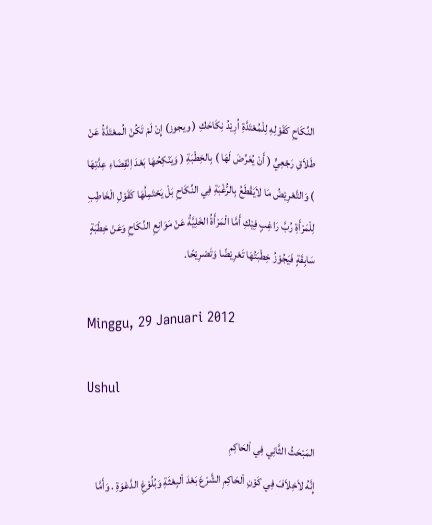النِّكَاحِ كَقَوْلِهِ لِلْمُعْتَدَّةِ اُرِيْدُ نِكَاحَكِ ( ويجوز) إِنْ لَمْ تَكُنْ الُمعْتَدَّةُ عَنْ طَلاَقِ رَجْعِيٍّ ( أَنْ يُعَرِّضَ لَهَا ) بِالخِطْبَةِ ( وَيَنْكِحُهَا بَعْدَ اِنْقِضَاءِ عِدَّتِهَا ) وَالتَّعْرِيْضُ مَا لاَيَقْطَعُ بِالرُّغْبَةِ فِي النِّكَاحِ بَلْ يَحْتَمِلُهَا كَقَوْلِ الْخَاطِبِ لِلْمَرْأَةِ رُبَّ رَاغِبٍ فِيْكِ أَمَّا الْمَرْأَةُ الخَلِيَّةُ عَنْ مَوَانِعِ النِّكَاحِ وَعَنْ خِطْبَةٍ سَابِقَةٍ فَيَجُوْزُ خِطْبَتُهَا تَعْرِيْضًا وَتَصْرِيْحًا.

Minggu, 29 Januari 2012

Ushul

المَبْحَثُ الثَّانِي فِي اْلحَاكِمِ
إِنَّهُ لاَخِلاَفَ فِي كَوْنِ اْلحَاكِمِ الشَّرْعَ بَعْدَ اْلبِعْثَةِ وَبُلُوْغِ الدَّعْوَةِ . وَأَمَّا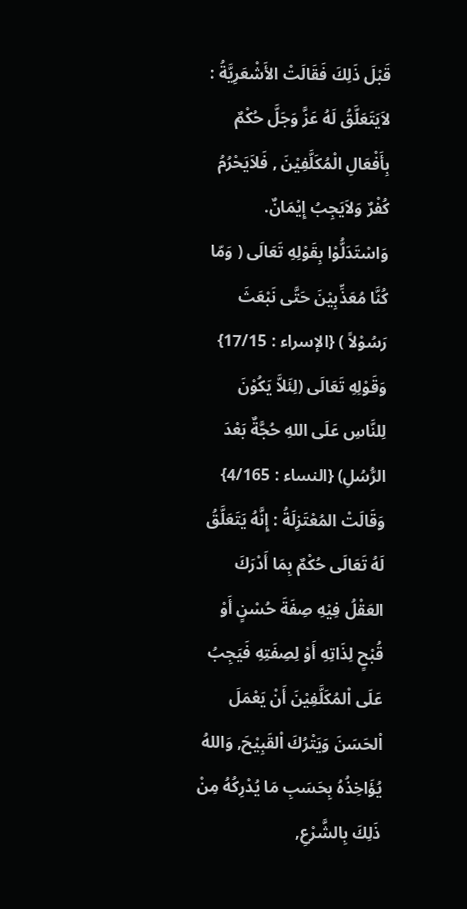قَبْلَ ذَلِكَ فَقَالَتْ الأَشْعَرِيَّةُ : لاَيَتَعَلَّقُ لَهُ عَزَّ وَجَلَّ حُكْمٌ بِأَفْعَالِ الْمُكَلَّفِيْنَ , فَلاَيَحْرُمُ كُفْرٌ وَلاَيَجِبُ إِيْمَانٌ. وَاسْتَدَلُّوْا بِقَوْلِهِ تَعَالَى ( وَمّا كُنَّا مُعَذِّبِيْنَ حَتَّى نَبْعَثَ رَسُوْلاً ) {الإسراء : 17/15} وَقَوْلِهِ تَعَالَى (لِئَلاَّ يَكُوْنَ لِلنَّاسِ عَلَى اللهِ حُجَّةٌ بَعْدَ الرُّسُلِ) {النساء : 4/165}
وَقَالَتْ المُعْتَزِلَةُ : إِنَّهُ يَتَعَلَّقُ لَهُ تَعَالَى حُكْمٌ بِمَا أَدْرَكَ العَقْلُ فِيْهِ صِفَةَ حُسْنٍ أَوْ قُبْحٍ لِذَاتِهِ أَوْ لِصِفَتِهِ فَيَجِبُ عَلَى اْلمُكَلَّفِيْنَ أَنْ يَعْمَلَ اْلحَسَنَ وَيَتْرُكَ اْلقَبِيْحَ, وَاللهُ يُؤَاخِذُهُ بِحَسَبِ مَا يُدْرِكُهُ مِنْ ذَلِكَ بِالشَّرْعِ,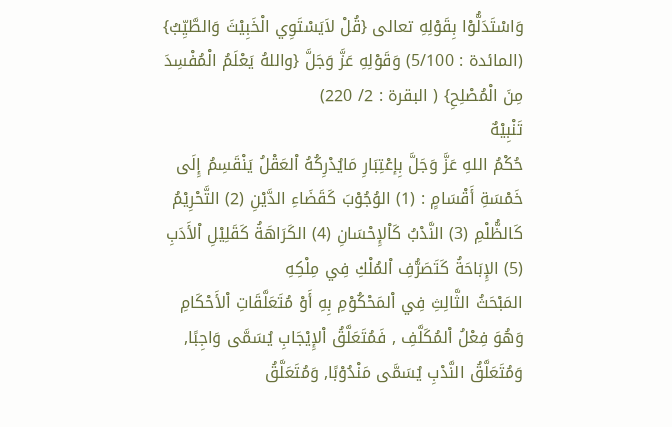وَاسْتَدَلُّوْا بِقَوْلِهِ تعالى {قُلْ لاَيَسْتَوِي الْخَبِيْثَ وَالطَّيِّبُ} (المائدة : 5/100) وَقَوْلِهِ عَزَّ وَجَلَّ {واللهُ يَعْلَمُ الْمُفْسِدَ مِنَ الْمُصْلِحِ} ( البقرة : 2/ 220)
تَنْبِيْهٌ
حُكْمُ اللهِ عَزَّ وَجَلَّ بِإعْتِبَارِ مَايُدْرِكُهُ اْلعَقْلُ يَنْقَسِمُ إِلَى خَمْسَةِ أَقْسَامٍ : (1) الوُجُوْبَ كَقَضَاءِ الدَّيْنِ (2) التَّحْرِيْمُ كَالظُّلْمِ (3) النَّدْبُ كَاْلإِحْسَانِ (4) الكَرَاهَةُ كَقَلِيْلِ اْلأَدَبِ (5) الإِبَاحَةُ كَتَصَرُّفِ اْلمُلْكِ فِي مِلْكِهِ
المَبْحَثُ الثَّالِثِ فِي اْلمَحْكُوْمِ بِهِ أَوْ مُتَعَلَّقَاتِ اْلأَحْكَامِ
وَهُوَ فِعْلُ اْلمُكَلَّفِ , فَمُتَعَلَّقُ اْلإِيْجَابِ يُسَمَّى وَاجِبًا, وَمُتَعَلَّقُ النَّدْبِ يُسَمَّى مَنْدُوْبًا, وَمُتَعَلَّقُ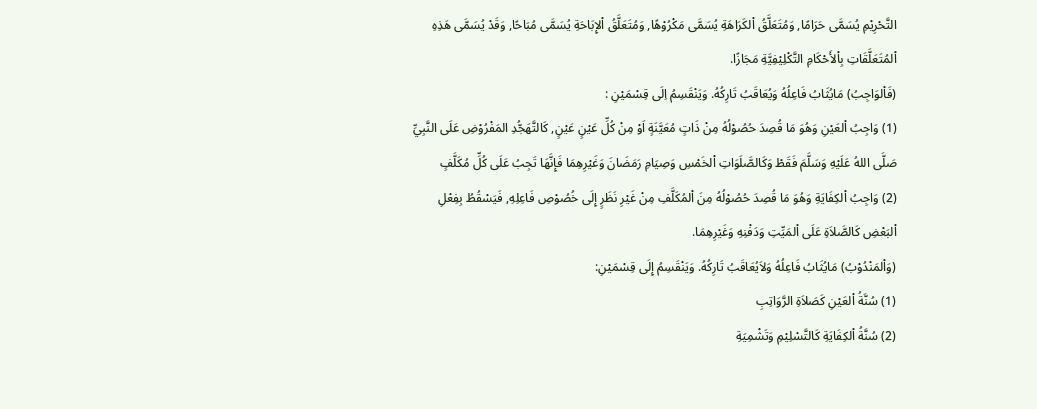التَّحْرِيْمِ يُسَمَّى حَرَامًا, وَمُتَعَلَّقُ اْلكَرَاهَةِ يُسَمَّى مَكْرُوْهًا, وَمُتَعَلَّقُ اْلإِبَاحَةِ يُسَمَّى مُبَاحًا, وَقَدْ يُسَمَّى هَذِهِ اْلمُتَعَلَّقَاتِ بِاْلأَحْكَامِ التَّكْلِيْفِيَّةِ مَجَازًا.
(فَاْلوَاجِبُ) مَايُثَابُ فَاعِلُهُ وَيُعَاقَبُ تَارِكُهُ. وَيَنْقَسِمُ اِلَى قِسْمَيْنِ :
(1) وَاجِبُ اْلعَيْنِ وَهُوَ مَا قُصِدَ حُصُوْلُهُ مِنْ ذَاتٍ مُعَيَّنَةٍ اَوْ مِنْ كُلِّ عَيْنٍ عَيْنٍ, كَالتَّهَجُّدِ المَفْرُوْضِ عَلَى النَّبِيِّ صَلَّى اللهُ عَلَيْهِ وَسَلَّمَ فَقَطْ وَكَالصَّلَوَاتِ اْلخَمْسِ وَصِيَامِ رَمَضَانَ وَغَيْرِهِمَا فَإِنَّهَا تَجِبُ عَلَى كُلِّ مُكَلَّفٍ
(2) وَاجِبُ اْلكِفَايَةِ وَهُوَ مَا قُصِدَ حُصُوْلُهُ مِنَ اْلمُكَلَّفِ مِنْ غَيْرِ نَظَرٍ إِلَى خُصُوْصِ فَاعِلِهِ, فَيَسْقُطُ بِفِعْلِ اْلبَعْضِ كَالصَّلاَةِ عَلَى اْلمَيِّتِ وَدَفْنِهِ وَغَيْرِهِمَا.
(وَاْلمَنْدُوْبُ) مَايُثَابُ فَاعِلُهُ وَلاَيُعَاقَبُ تَارِكُهُ. وَيَنْقَسِمُ إِلَى قِسْمَيْنِ:
(1) سُنَّةُ اْلعَيْنِ كَصَلاَةِ الرَّوَاتِبِ
(2) سُنَّةُ اْلكِفَايَةِ كَالتَّسْلِيْمِ وَتَشْمِيَةِ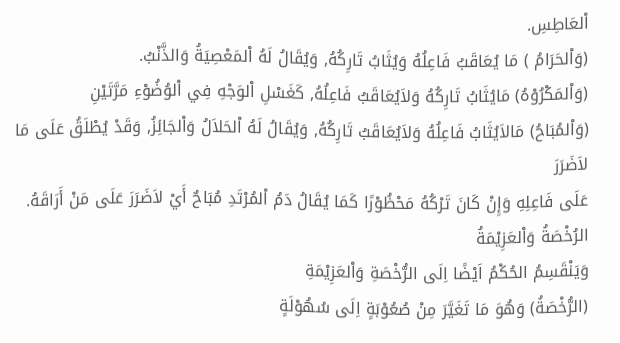اْلعَاطِسِ.
(وَاْلحَرَامُ ) مَا يُعَاقَبُ فَاعِلُهُ وَيُثَابُ تَارِكُهُ, وَيُقَالُ لَهُ اْلمَعْصِيَةُ وَالذَّنْبُ.
(وَاْلمَكْرُوْهُ) مَايُثَابُ تَارِكُهُ وَلاَيُعَاقَبُ فَاعِلُهُ, كَغَسْلِ اْلوَجْهِ فِي اْلوُضُوْءِ مَرَّتَيْنِ
(وَاْلمُبَاحُ) مَالاَيُثَابُ فَاعِلُهُ وَلاَيُعَاقَبُ تَارِكُهُ, وَيُقَالُ لَهُ اْلحَلاَلُ وَاْلجَائِزُ, وَقَدْ يُطْلَقُ عَلَى مَا لاَضَرَرَ
عَلَى فَاعِلِهِ وَإِنْ كَانَ تَرْكُهُ مَحْظُوْرًا كَمَا يُقَالُ دَمُ اْلمُرْتَدِ مُبَاحٌ أَيْ لاَضَرَرَ عَلَى مَنْ أَرَاقَهُ.
الرُخْصَةُ وَاْلعَزِيْمَةُ
وَيَنْقَسِمُ الحُكْمُ اَيْضًا اِلَى الرُّخْصَةِ وَاْلعَزِيْمَةِ
(الرُّخْصَةُ) وَهُوَ مَا تَغَيَّرَ مِنْ صُعُوْبَةٍ اِلَى سُهُوْلَةٍ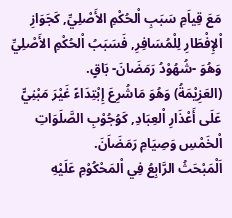مَعَ قِياَمِ سَبَبِ اْلحُكْمِ الأَصْلِيِّ, كَجَوَازِ اْلإِفْطَارِ لِلْمُسَافِرِ, فَسَبَبُ اْلحُكْمِ الأَصْلِيِّ وَهُوَ -شُهُوْدُ رَمَضَانَ- بَاقٍ.
(العَزِيْمَةُ) وَهُوَ مَاشُرِعَ إِبْتِدَاءً غَيْرَ مَبْنِيٍّ عَلَى أَعْذَارِ اْلعِبَادِ, كَوُجُوْبِ الصَّلَوَاتِ اْلخَمْسِ وَصِيَامِ رَمَضَاَنَ.
اَلْمَبْحَثُ الرَّابِعُ فِي اْلمَحْكُوْمِ عَلَيْهِ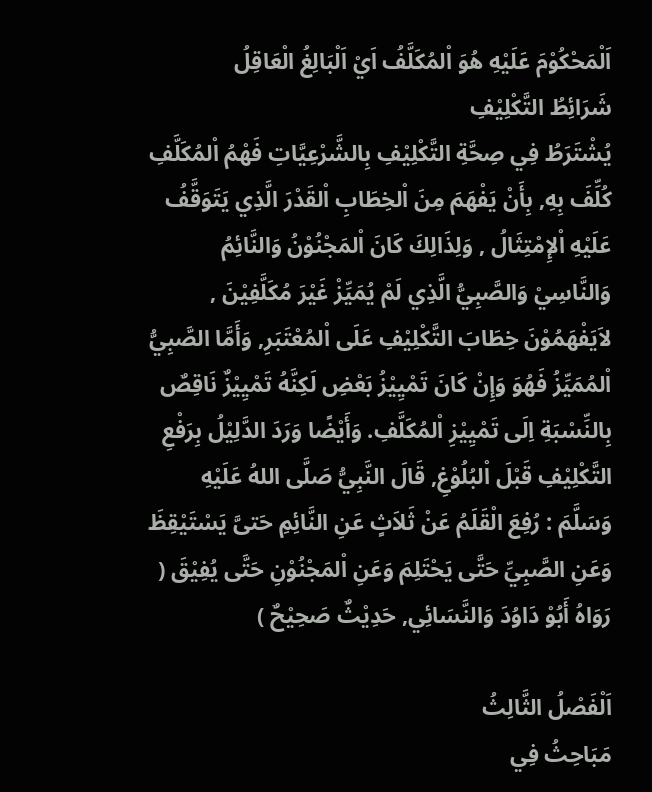اَلْمَحْكُوْمَ عَلَيْهِ هُوَ اْلمُكَلَّفُ اَيْ اَلْبَالِغُ الْعَاقِلُ
شَرَائِطُ التَّكْلِيْفِ
يُشْتَرَطُ فِي صِحَّةِ التَّكْلِيْفِ بِالشَّرْعِيَّاتِ فَهْمُ اْلمُكَلَّفِ كُلِّفَ بِهِ, بِأَنْ يَفْهَمَ مِنَ اْلخِطَابِ اْلقَدْرَ الَّذِي يَتَوَقَّفُ عَلَيْهِ اْلإِمْتِثَالُ , وَلِذَالِكَ كَانَ اْلمَجْنُوْنُ وَالنَّائِمُ وَالنَّاسِيْ وَالصَّبِيُّ الَّذِي لَمْ يُمَيِّزْ غَيْرَ مُكَلَّفِيْنَ , لاَيَفْهَمُوْنَ خِطَابَ التَّكْلِيْفِ عَلَى اْلمُعْتَبَرِ, وَأَمَّا الصَّبِيُّ اْلمُمَيِّزُ فَهُوَ وَإِنْ كَانَ تَمْيِيْزُ بَعْضِ لَكِنَّهُ تَمْيِيْزٌ نَاقِصٌ بِالنِّسْبَةِ اِلَى تَمْيِيْزِ اْلمُكَلَّفِ. وَأَيْضًا وَرَدَ الدَّلِيْلُ بِرَفْعِ التَّكْلِيْفِ قَبْلَ اْلبُلُوْغِ, قَالَ النَّبِيُّ صَلَّى اللهُ عَلَيْهِ وَسَلَّمَ : رُفِعَ الْقَلَمُ عَنْ ثَلاَثٍ عَنِ النَّائِمِ حَتىَّ يَسْتَيْقِظَ وَعَنِ الصَّبِيِّ حَتَّى يَحْتَلِمَ وَعَنِ اْلمَجْنُوْنِ حَتَّى يُفِيْقَ ( رَوَاهُ أَبُوْ دَاوُدَ وَالنَّسَائِي, حَدِيْثٌ صَحِيْحٌ )

اَلْفَصْلُ الثَّالِثُ
مَبَاحِثُ فِي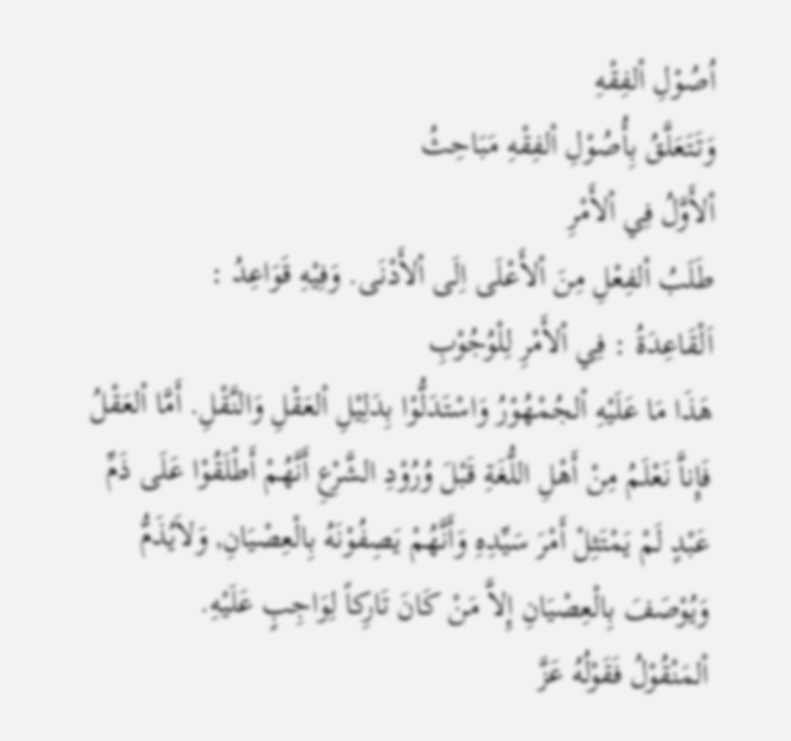اُصُوْلِ اْلفِقْهِ
وَتَتَعَلَّقُ بِأُصُوْلِ اْلفِقْهِ مَبَاحِثُ
اْلأَوَّلُ فِي اْلأَمْرِ
طَلَبُ اْلفِعْلِ مِنَ اْلأَعْلَى اِلَى اْلأَدْنَى. وَفِيْهِ قَوَاعِدُ :
اَلْقَاعِدَةُ : فِي اْلأَمْرِ لِلْوُجُوْبِ
هَذَا مَا عَلَيْهِ اْلجُمْهُوْرُ وَاسْتَدَلُّوْا بِدَلِيْلِ اْلعَقْلِ وَالنَّقْلِ. أَمَّا اْلعَقْلُ فَإِناَّ نَعْلَمُ مِنْ أَهْلِ اللُّغَةِ قَبْلَ وُرُوْدِ الشَّرْعِ أَنَّهُمْ أَطْلَقُوْا عَلَى ذَمِّ عَبْدٍ لَمْ يَمْتَثِلْ أَمْرَ سَيِّدِهِ وَأَنَّهُمْ يَصِفُوْنَهُ بِالْعِصْيَانِ, وَلاَيُذَمُّ وَيُوْصَفَ بِالْعِصْيَانِ إِلاَّ مَنْ كَانَ تَارِكاً لِوَاجِبٍ عَلَيْهِ.
اْلمَنْقُوْلُ فَقَوْلُهُ عَزَّ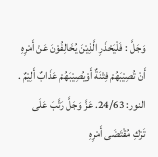وَجَلَّ : فَلْيَحْذَرِ الَّذِيْنَ يُخَالِفُوْنَ عَنْ أَمْرِهِ أَنْ تُصِيْبَهُمْ فِتْنَةٌ أَوْيُصِيْبَهُمْ عَذَابٌ أَلِيْمٌ . النور: 24/63. عَزَّ وَجَلَّ رَتَّبَ عَلَى تَرْكِ مُقْتَضَى أَمْرِهِ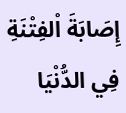إِصَابَةَ اْلفِتْنَةِ فِي الدُّنْيَا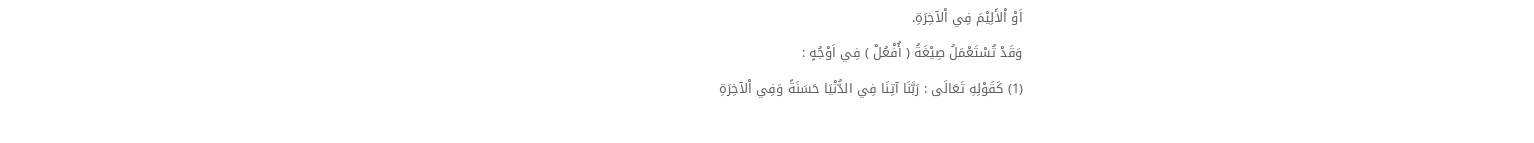اَوْ اْلأَلِيْمَ فِي اْلآخِرَةِ.
وَقَدْ تُسْتَعْمَلُ صِيْغَةُ ( أُفْعُلْ ) فِي اَوْجُهٍ :
(1) كَقَوْلِهِ تَعَالَى : رَبَّنَا آتِنَا فِي الدُّنْيَا حَسَنَةً وَفِي اْلآخِرَةِ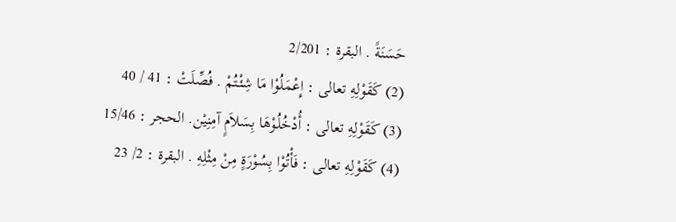حَسَنَةً . البقرة : 2/201
(2) كَقَوْلِهِ تعالى : إِعْمَلُوْا مَا شِئْتُمْ . فُصِّلَتْ : 41 / 40
(3) كَقَوْلِهِ تعالى : أُدْخُلُوْهَا بِسَلاَمٍ آمِنِيْن. الحجر : 15/46
(4) كَقَوْلِهِ تعالى : فَأْتُوْا بِسُوْرَةٍ مِنْ مِثْلِهِ . البقرة : 2/ 23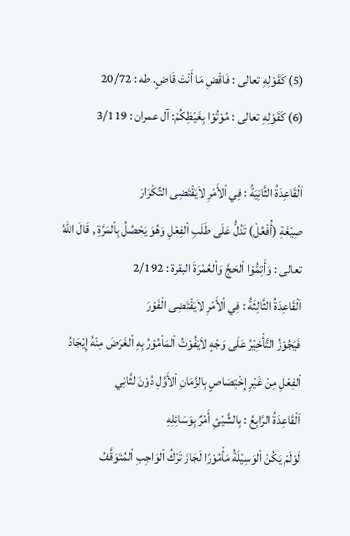(5) كَقَوْلِهِ تعالى : فَاقْضِ مَا أَنْتَ قَاضٍ. طه : 20/72
(6) كَقَوْلِهِ تعالى : مُوْتُوْا بِغَيْظِكُمْ: آل عمران : 3/119

اَلْقَاعِدَةُ الثَّانِيَةُ : فِي اْلأَمْرِ لاَيَقْتَضِى التِّكْرَارَ
صِيْغَةِ (أُفْعُلْ) تَدُلُّ عَلَى طَلَبِ اْلفِعْلِ وَهُوَ يَحْصُلُ بِاْلمَرَّةِ , قَالَ اللهُ تعالى : وَأَتِمُّوْا اْلحَجَّ وَاْلعُمْرَةَ البقرة : 2/192
اَلْقَاعِدَةُ الثَّالِثَةُ : فِي اْلأَمْرِ لاَيَقْتَضِى الْفَوْرَ
فَيَجُوْزُ التَّأْخِيْرُ عَلَى وَجْهٍ لاَيَفُوْتُ اْلمَاْمُوْرُ بِهِ اْلغَرَضَ مِنْهُ إِيْجَادُ اْلفِعْلِ مِنْ غَيْرِ إِخْتِصَاصٍ بِالزَّمَانِ اْلأَوَّلِ دُوْنَ لثَّانِي
اَلْقَاعِدَةُ الرَّابِعُ : بِالشَّيْئِ أَمْرٌ بِوَسَائِلِهِ
لَوْلَمْ يَكُنْ اْلوَسِيْلَةُ مَأْمُوْرًا لَجَازَ تَرْكُ اْلوَاجِبِ اْلمُتَوَقَّفُ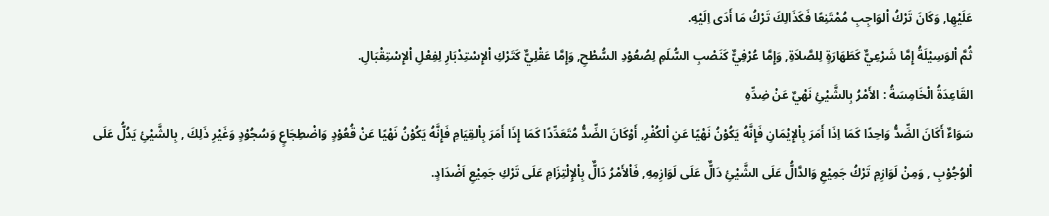عَلَيْهِا, وَكَانَ تَرْكُ اْلوَاجِبِ مُمْتَنِعًا فَكَذَالِكَ تَرْكُ مَا أَدَى اِلَيْهِ.
ثُمَّ اْلوَسِيْلَةُ إِمَّا شَرْعِيٌّ كَطَهَارَةٍ لِلصَّلاَةِ, وَإِمَّا عُرْفِيٌّ كَنَصْبِ السُّلَمِ لِصُعُوْدِ السُّطْحِ, وَإِمَّا عَقْلِيٌّ كَتَرْكِ اْلإِسْتِدْبَارِ لِفِعْلِ اْلإِسْتِقْبَالِ.
القَاعِدَةُ الْخَامِسَةُ : الأَمْرُ بِالشَّيْئِ نَهْيٌ عَنْ ضِدِّهِ
سَوَاءٌ أَكَانَ الضِّدُّ وَاحِدًا كَمَا اِذَا أَمَرَ بِاْلإِيْمَانِ فَإِنَّهُ يَكُوْنُ نَهْيًا عَنِ اْلكُفْرِ, أَوْكَانَ الضِّدُّ مُتَعَدِّدًا كَمَا إِذَا أَمَرَ بِاْلقِيَامِ فَإِنَّهُ يَكُوْنُ نَهْيًا عَنْ قُعُوْدٍ وَاضْطِجَاعٍ وَسُجُوْدٍ وَغَيْرِ ذَلِكَ , بِالشَّيْئِ يَدُلُّ عَلَى اْلوُجُوْبِ , وَمِنْ لَوَازِمِ تَرْكُ جَمِيْعِ وَالدَّالُّ عَلَى الشَّيْئِ دَالٌّ عَلَى لَوَازِمِهِ, فَاْلأَمْرُ دَالٌّ بِاْلإِلْتِزَامِ عَلَى تَرْكِ جَمِيْعِ اَضْدَادٍ.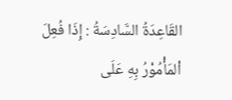القَاعِدَةُ السَّادِسَةُ : إِذَا فُعِلَ اْلمَأْمُوْرُ بِهِ عَلَى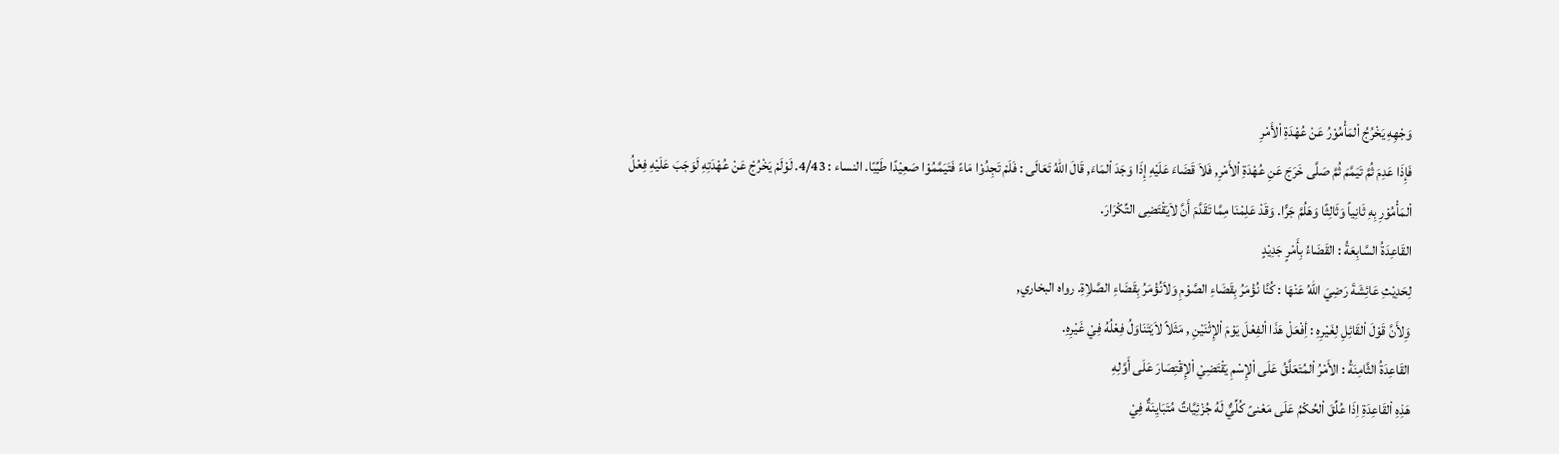وَجْهِهِ يَخْرُجُ اْلمَأْمُوْرُ عَنْ عُهْدَةِ اْلأَمْرِ
فَإِذَا عَدِمَ ثُمَّ تَيَمَّمَ ثُمَّ صَلَّى خَرَجَ عَنِ عُهْدَةِ اْلأَمْرِ, فَلاَ قَضَاءَ عَلَيْهِ إِذَا وَجَدَ اْلمَاءَ, قَالَ اللهُ تَعَالَى : فَلَمْ تَجِدُوْا مَاءً فَتَيَمَّمُوْا صَعِيْدًا طَيِّبًا. النساء : 4/43. لَوْلَمْ يَخْرُجْ عَنْ عُهْدَتِهِ لَوَجَبَ عَلَيْهِ فِعْلُ اْلمَأْمُوْرِ بِهِ ثَانِياً وَثَالِثًا وَهَلُمَّ جَرًّا. وَقَدْ عَلِمْنَا مِمَّا تَقَدَّمَ أَنَّ لاَيَقْتَضِى التِّكْرَارَ.
القَاعِدَةُ السَّابِعَةُ : القَضَاءُ بِأَمْرٍ جَدِيْدٍ
لِحَدِيْثِ عَائِشَةَ رَضِيَ اللهُ عَنْهَا : كُنَّا نُؤْمَرُ بِقَضَاءِ الصَّوْمِ وَلاَنُؤْمَرُ بِقَضَاءِ الصَّلاِةِ. رواه البخاري,
وَِلأَنَّ قَوْلَ اْلقَائِلِ لِغَيْرِهِ : أِفْعَلْ هَذَا اْلفِعْلَ يَوْمَ اْلإِثْنَيْنِ , مَثَلاً لاَيَتَنَاوَلُ فِعْلُهُ فِيْ غَيْرِهِ.
القَاعِدَةُ الثَّامِنَةُ : الأَمْرُ اْلمُتَعَلَّقُ عَلَى اْلإِسْمِ يَقْتَضِيْ اْلإِقْتِصَارَ عَلَى أَوَّلِهِ
هَذِهِ اْلقَاعِدَةِ اِذَا عُلِّقَ اْلحُكْمُ عَلَى مَعْنىً كُلِّيٌّ لَهُ جُزْئِيَّاتٌ مُتَبَايِنَةٌ فِيْ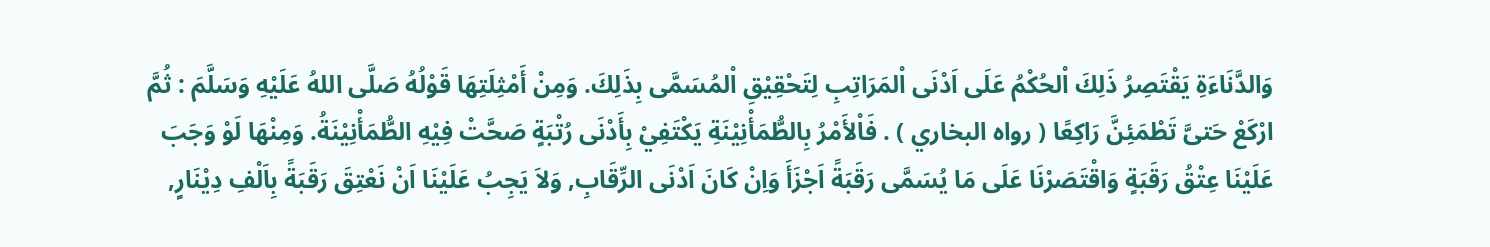وَالدَّنَاءَةِ يَقْتَصِرُ ذَلِكَ اْلحُكْمُ عَلَى اَدْنَى اْلمَرَاتِبِ لِتَحْقِيْقِ اْلمُسَمَّى بِذَلِكَ. وَمِنْ أَمْثِلَتِهَا قَوْلُهُ صَلَّى اللهُ عَلَيْهِ وَسَلَّمَ : ثُمَّ ارْكَعْ حَتىَّ تَطْمَئِنَّ رَاكِعًا ( رواه البخاري ) . فَاْلأَمْرُ بِالطُّمَأْنِيْنَةِ يَكْتَفِيْ بِأَدْنَى رُتْبَةٍ صَحَّتْ فِيْهِ الطُّمَأْنِيْنَةُ. وَمِنْهَا لَوْ وَجَبَ عَلَيْنَا عِتْقُ رَقَبَةٍ وَاقْتَصَرْنَا عَلَى مَا يُسَمَّى رَقَبَةً اَجْزَأَ وَاِنْ كَانَ اَدْنَى الرِّقَابِ, وَلاَ يَجِبُ عَلَيْنَا اَنْ نَعْتِقَ رَقَبَةً بِاَلْفِ دِيْنَارٍ,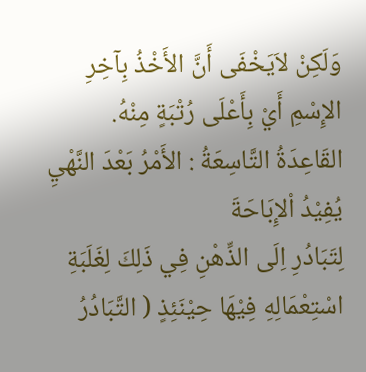وَلَكِنْ لاَيَخْفَى أَنَّ الأَخْذُ بِآخِرِ الإِسْمِ أَيْ بِأَعْلَى رُتْبَةٍ مِنْهُ.
القَاعِدَةُ التَّاسِعَةُ : الأَمْرُ بَعْدَ النَّهْيِ يُفِيْدُ اْلإِبَاحَةَ
لِتَبَادُرِ اِلَى الذِّهْنِ فِي ذَلِكَ لِغَلَبَةِ اسْتِعْمَالِهِ فِيْهَا حِيْنَئِذٍ ( التَّبَادُرُ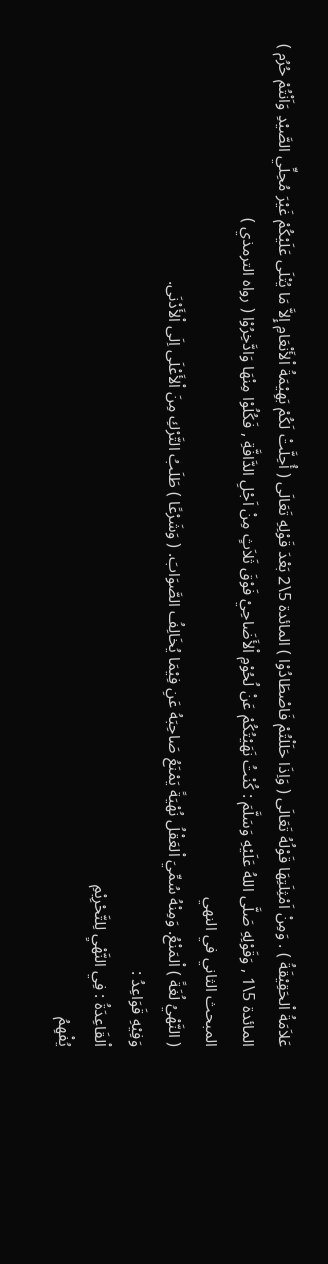عَلاَمَةُ اْلحَقِيْقَةُ ) . وَمِنْ اَمْثِلَتِهَا قَوْلُهُ تَعَالَى ( وَاِذَا حَلَلْتُمْ فَاصْطَادُوْا ) المائدة 5\2 بَعْدَ قَوْلِهِ تَعَالَى ( أُحِلَّتْ لَكُمْ بَهِيْمَةُ اْلأَنْعَامِ إِلاَّ مَا يُتْلَى عَلَيْكُمْ غَيْرَ مُحِلِّي الصَّيْدِ وَاَنْتُمْ حُرُم ) المائدة 5\1 , وَقَوْلِهِ صَلَّى اللهُ عَلَيْهِ وَسَلَّمَ : كُنْتُ نَهَيْتُكُمْ عَنْ لُحُوْمِ اْلأَضَاحِيْ فَوْقَ ثَلاَثٍ مِنْ اَجْلِ الدَّافَّةِ , فَكُلُوْا مِنْهَا وَادَّخِرُوْا ( رواه الترمذي )
المبحث الثاني في النهي
( النَّهْيُ لُغَةً ) اْلمَنْعُ. وَمِنْهُ سُمِّيَ اْلعَقْلُ نُهْيَةً يَمْنَعُ صَاحِبَهُ عَنِ فِيْمَا يُخَالِفُ الصَّوَابَ. ( وَشَرْعًا ) طَلَبُ التَّرْكِ مِنَ اْلأَعْلَى اِلَى اْلأَدْنَى.
وَفِيْهِ قَوَاعِدُ :
اْلقَاعِدَةُ : فِي النَّهْيِ لِلتَّحْرِيْمِ
يُفْهِمُ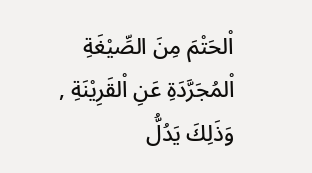اْلحَتْمَ مِنَ الصِّيْغَةِ اْلمُجَرَّدَةِ عَنِ اْلقَرِيْنَةِ , وَذَلِكَ يَدُلُّ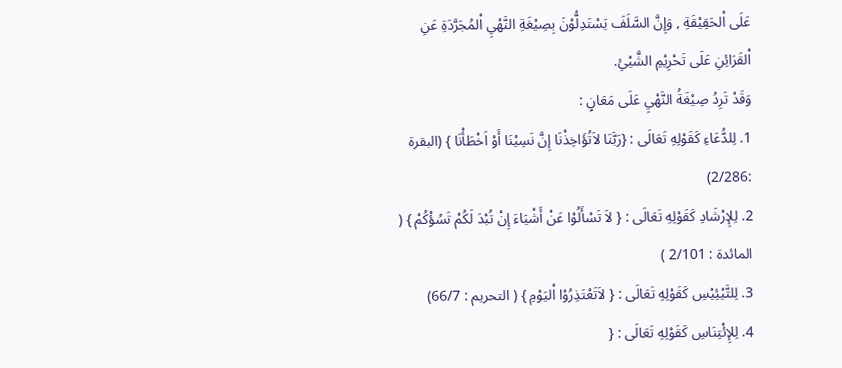عَلَى اْلحَقِيْقَةِ , وَإِنَّ السَّلَفَ يَسْتَدِلُّوْنَ بِصِيْغَةِ النَّهْيِ اْلمُجَرَّدَةِ عَنِ اْلقَرَائِنِ عَلَى تَحْرِيْمِ الشَّيْئِ.
وَقَدْ تَرِدُ صِيْغَةُ النَّهْيِ عَلَى مَعَانٍ :
1. لِلدُّعَاءِ كَقَوْلِهِ تَعَالَى : {رَبَّنَا لاَتُؤَاخِذْنَا إِنَّ نَسِيْنَا أَوْ اَخْطَأْنَا } (البقرة :2/286)
2. لِلإِرْشَادِ كَقَوْلِهِ تَعَالَى : { لاَ تَسْأَلُوْا عَنْ أَشْيَاءَ إِنْ تُبْدَ لَكُمْ تَسُؤْكُمْ } ( المائدة : 2/101 )
3. لِلتَّيْئِيْسِ كَقَوْلِهِ تَعَالَى : { لاَتَعْتَذِرُوْا اْليَوْمِ } ( التحريم : 66/7)
4. لِلإِئْتِنَاسِ كَقَوْلِهِ تَعَالَى : {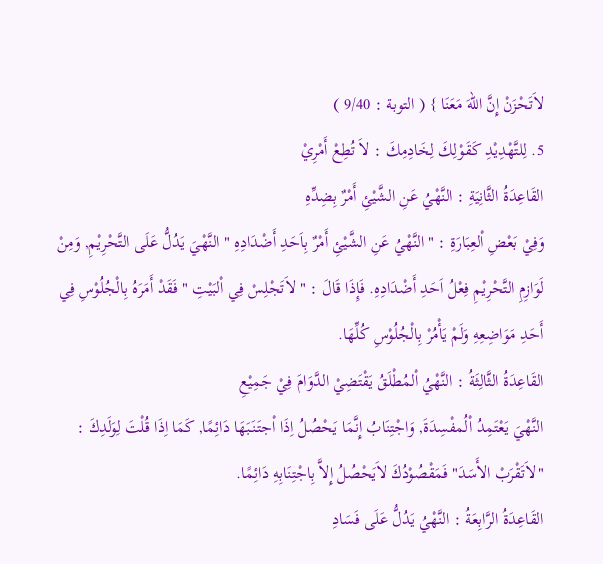لاَتَحْزَنْ إِنَّ اللهَ مَعَنَا } ( التوبة : 9/40 )
5. لِلتَّهْدِيْدِ كَقَوْلِكَ لِخَادِمِكَ : لاَ تُطِعْ أَمْرِيْ
القَاعِدَةُ الثَّانِيَةِ : النَّهْيُ عَنِ الشَّيْئِ أَمْرٌ بِضِدِّهِ
وَفِيْ بَعْضِ اْلعِبَارَةِ : " النَّهْيُ عَنِ الشَّيْئِ أَمْرٌ بِاَحَدِ أَضْدَادِهِ " النَّهْيَ يَدُلُّ عَلَى التَّحْرِيْمِ, وَمِنْ لَوَازِمِ التَّحْرِيْمِ فِعْلُ اَحَدِ أَضْدَادِهِ. فَإِذَا قَالَ : " لاَتَجْلِسْ فِي اْلبَيْتِ " فَقَدْ أَمَرَهُ بِالْجُلُوْسِ فِي أَحَدِ مَوَاضِعِهِ وَلَمْ يَأْمُرْ بِالْجُلُوْسِ كُلِّهَا.
القَاعِدَةُ الثَّالِثَةُ : النَّهْيُ اْلمُطْلَقُ يَقْتَضِيْ الدَّوَامَ فِيْ جَمِيْعِ
النَّهْيَ يَعْتَمِدُ اْلُمفْسِدَةَ, وَاجْتِنَابُ إِنَّمَا يَحْصُلُ اِذَا اْجتَنَبَهَا دَائِمًا, كَمَا اِذَا قُلْتَ لِوَلَدِكَ : "لاَتَقْرَبْ الأَسَدَ" فَمَقْصُوْدُكَ لاَيَحْصُلُ إِلاَّ بِاجْتِنَابِهِ دَائِمًا.
القَاعِدَةُ الرَّابِعَةُ : النَّهْيُ يَدُلُّ عَلَى فَسَادِ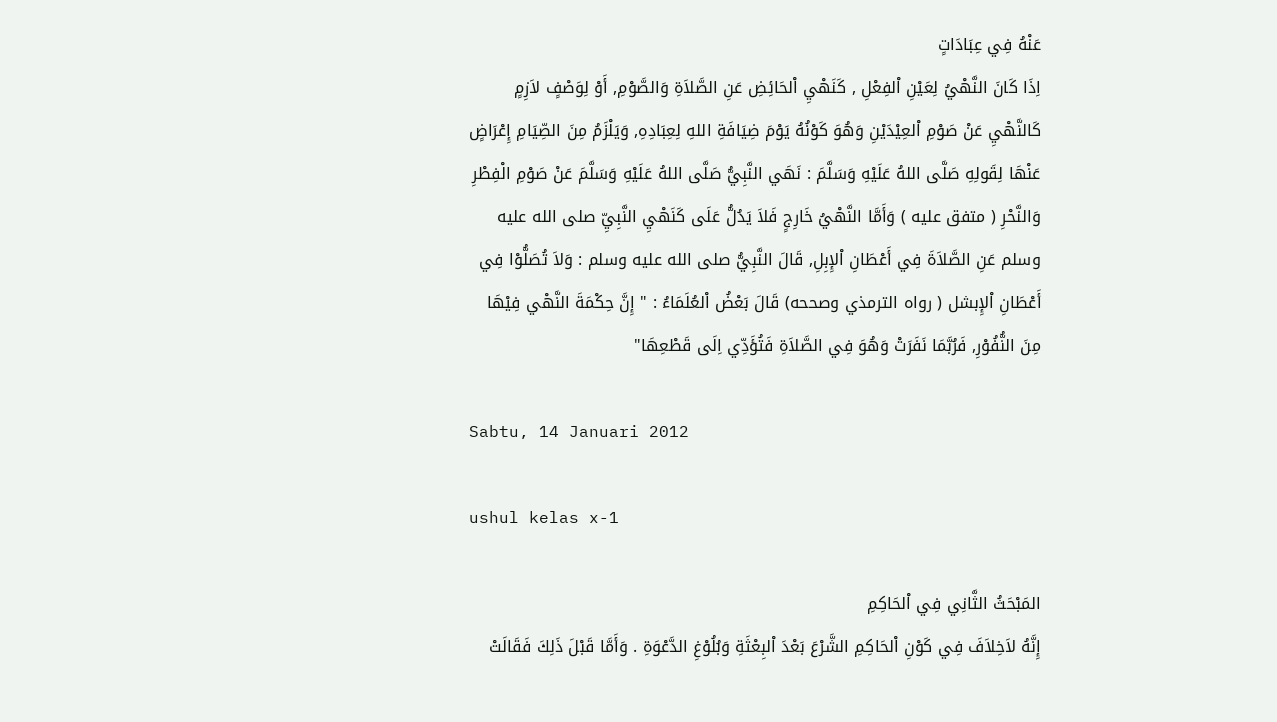عَنْهُ فِي عِبَادَاتٍ
اِذَا كَانَ النَّهْيُ لِعَيْنِ اْلفِعْلِ , كَنَهْيِ اْلحَائِضِ عَنِ الصَّلاَةِ وَالصَّوْمِ, أَوْ لِوَصْفٍ لاَزِمٍ كَالنَّهْيِ عَنْ صَوْمِ اْلعِيْدَيْنِ وَهُوَ كَوْنُهُ يَوْمَ ضِيَافَةِ اللهِ لِعِبَادِهِ, وَيَلْزَمُ مِنَ الصِّيَامِ إِعْرَاضٍ عَنْهَا لِقَولِهِ صَلَّى اللهُ عَلَيْهِ وَسَلَّمَ : نَهَي النَّبِيُّ صَلَّى اللهُ عَلَيْهِ وَسَلَّمَ عَنْ صَوْمِ الْفِطْرِ وَالنَّحْرِ ( متفق عليه ) وَأَمَّا النَّهْيُ خَارِجٍ فَلاَ يَدُلُّ عَلَى كَنَهْيِ النَّبِيِّ صلى الله عليه وسلم عَنِ الصَّلاَةَ فِي أَعْطَانِ اْلإِبِلِ, قَالَ النَّبِيُّ صلى الله عليه وسلم : وَلاَ تُصَلُّوْا فِي أَعْطَانِ اْلإِبشل ( رواه الترمذي وصححه) قَالَ بَعْضُ اْلعُلَمَاءُ : " إِنَّ حِكْمَةَ النَّهْي فِيْهَا مِنَ النُّفُوْرِ, فَرُبَّمَا نَفَرَتْ وَهُوَ فِي الصَّلاَةِ فَتُؤَدِّي اِلَى قَطْعِهَا"

Sabtu, 14 Januari 2012

ushul kelas x-1

المَبْحَثُ الثَّانِي فِي اْلحَاكِمِ
إِنَّهُ لاَخِلاَفَ فِي كَوْنِ اْلحَاكِمِ الشَّرْعَ بَعْدَ اْلبِعْثَةِ وَبُلُوْغِ الدَّعْوَةِ . وَأَمَّا قَبْلَ ذَلِكَ فَقَالَتْ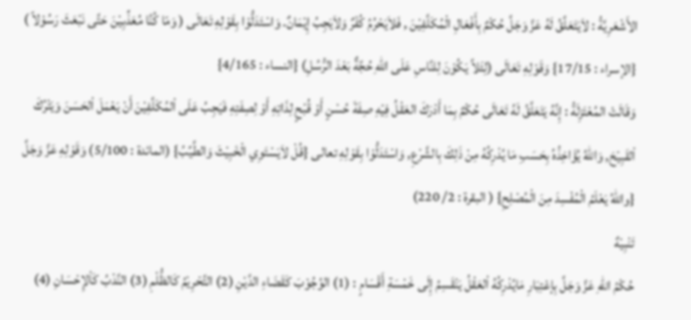الأَشْعَرِيَّةُ : لاَيَتَعَلَّقُ لَهُ عَزَّ وَجَلَّ حُكْمٌ بِأَفْعَالِ الْمُكَلَّفِيْنَ , فَلاَيَحْرُمُ كُفْرٌ وَلاَيَجِبُ إِيْمَانٌ. وَاسْتَدَلُّوْا بِقَوْلِهِ تَعَالَى ( وَمّا كُنَّا مُعَذِّبِيْنَ حَتَّى نَبْعَثَ رَسُوْلاً ) {الإسراء : 17/15} وَقَوْلِهِ تَعَالَى (لِئَلاَّ يَكُوْنَ لِلنَّاسِ عَلَى اللهِ حُجَّةٌ بَعْدَ الرُّسُلِ) {النساء : 4/165}
وَقَالَتْ المُعْتَزِلَةُ : إِنَّهُ يَتَعَلَّقُ لَهُ تَعَالَى حُكْمٌ بِمَا أَدْرَكَ العَقْلُ فِيْهِ صِفَةَ حُسْنٍ أَوْ قُبْحٍ لِذَاتِهِ أَوْ لِصِفَتِهِ فَيَجِبُ عَلَى اْلمُكَلَّفِيْنَ أَنْ يَعْمَلَ اْلحَسَنَ وَيَتْرُكَ اْلقَبِيْحَ, وَاللهُ يُؤَاخِذُهُ بِحَسَبِ مَا يُدْرِكُهُ مِنْ ذَلِكَ بِالشَّرْعِ, وَاسْتَدَلُّوْا بِقَوْلِهِ تعالى {قُلْ لاَيَسْتَوِي الْخَبِيْثَ وَالطَّيِّبُ} (المائدة : 5/100) وَقَوْلِهِ عَزَّ وَجَلَّ {واللهُ يَعْلَمُ الْمُفْسِدَ مِنَ الْمُصْلِحِ} ( البقرة : 2/ 220)
تَنْبِيْهٌ
حُكْمُ اللهِ عَزَّ وَجَلَّ بِإعْتِبَارِ مَايُدْرِكُهُ اْلعَقْلُ يَنْقَسِمُ إِلَى خَمْسَةِ أَقْسَامٍ : (1) الوُجُوْبَ كَقَضَاءِ الدَّيْنِ (2) التَّحْرِيْمُ كَالظُّلْمِ (3) النَّدْبُ كَاْلإِحْسَانِ (4)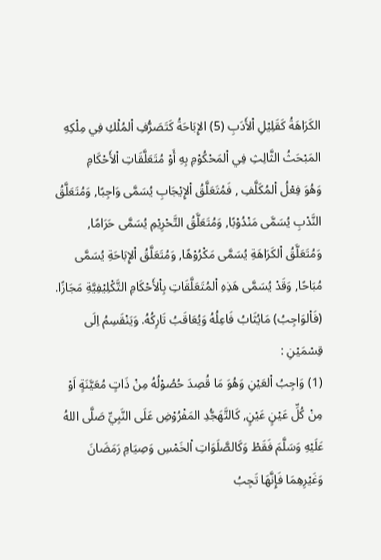الكَرَاهَةُ كَقَلِيْلِ اْلأَدَبِ (5) الإِبَاحَةُ كَتَصَرُّفِ اْلمُلْكِ فِي مِلْكِهِ
المَبْحَثُ الثَّالِثِ فِي اْلمَحْكُوْمِ بِهِ أَوْ مُتَعَلَّقَاتِ اْلأَحْكَامِ
وَهُوَ فِعْلُ اْلمُكَلَّفِ , فَمُتَعَلَّقُ اْلإِيْجَابِ يُسَمَّى وَاجِبًا, وَمُتَعَلَّقُ النَّدْبِ يُسَمَّى مَنْدُوْبًا, وَمُتَعَلَّقُ التَّحْرِيْمِ يُسَمَّى حَرَامًا, وَمُتَعَلَّقُ اْلكَرَاهَةِ يُسَمَّى مَكْرُوْهًا, وَمُتَعَلَّقُ اْلإِبَاحَةِ يُسَمَّى مُبَاحًا, وَقَدْ يُسَمَّى هَذِهِ اْلمُتَعَلَّقَاتِ بِاْلأَحْكَامِ التَّكْلِيْفِيَّةِ مَجَازًا.
(فَاْلوَاجِبُ) مَايُثَابُ فَاعِلُهُ وَيُعَاقَبُ تَارِكُهُ. وَيَنْقَسِمُ اِلَى قِسْمَيْنِ :
(1) وَاجِبُ اْلعَيْنِ وَهُوَ مَا قُصِدَ حُصُوْلُهُ مِنْ ذَاتٍ مُعَيَّنَةٍ اَوْ مِنْ كُلِّ عَيْنٍ عَيْنٍ, كَالتَّهَجُّدِ المَفْرُوْضِ عَلَى النَّبِيِّ صَلَّى اللهُ عَلَيْهِ وَسَلَّمَ فَقَطْ وَكَالصَّلَوَاتِ اْلخَمْسِ وَصِيَامِ رَمَضَانَ وَغَيْرِهِمَا فَإِنَّهَا تَجِبُ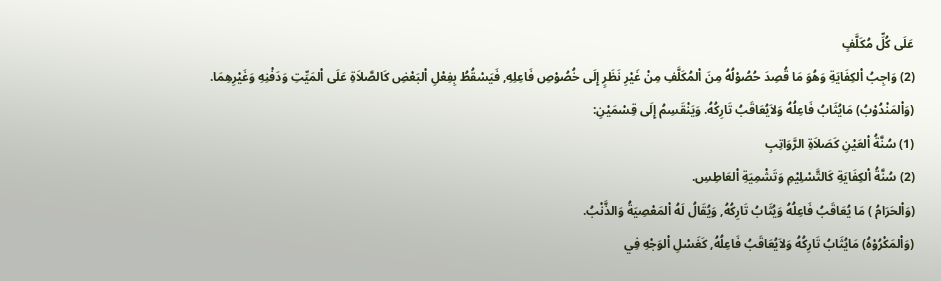عَلَى كُلِّ مُكَلَّفٍ
(2) وَاجِبُ اْلكِفَايَةِ وَهُوَ مَا قُصِدَ حُصُوْلُهُ مِنَ اْلمُكَلَّفِ مِنْ غَيْرِ نَظَرٍ إِلَى خُصُوْصِ فَاعِلِهِ, فَيَسْقُطُ بِفِعْلِ اْلبَعْضِ كَالصَّلاَةِ عَلَى اْلمَيِّتِ وَدَفْنِهِ وَغَيْرِهِمَا.
(وَاْلمَنْدُوْبُ) مَايُثَابُ فَاعِلُهُ وَلاَيُعَاقَبُ تَارِكُهُ. وَيَنْقَسِمُ إِلَى قِسْمَيْنِ:
(1) سُنَّةُ اْلعَيْنِ كَصَلاَةِ الرَّوَاتِبِ
(2) سُنَّةُ اْلكِفَايَةِ كَالتَّسْلِيْمِ وَتَشْمِيَةِ اْلعَاطِسِ.
(وَاْلحَرَامُ ) مَا يُعَاقَبُ فَاعِلُهُ وَيُثَابُ تَارِكُهُ, وَيُقَالُ لَهُ اْلمَعْصِيَةُ وَالذَّنْبُ.
(وَاْلمَكْرُوْهُ) مَايُثَابُ تَارِكُهُ وَلاَيُعَاقَبُ فَاعِلُهُ, كَغَسْلِ اْلوَجْهِ فِي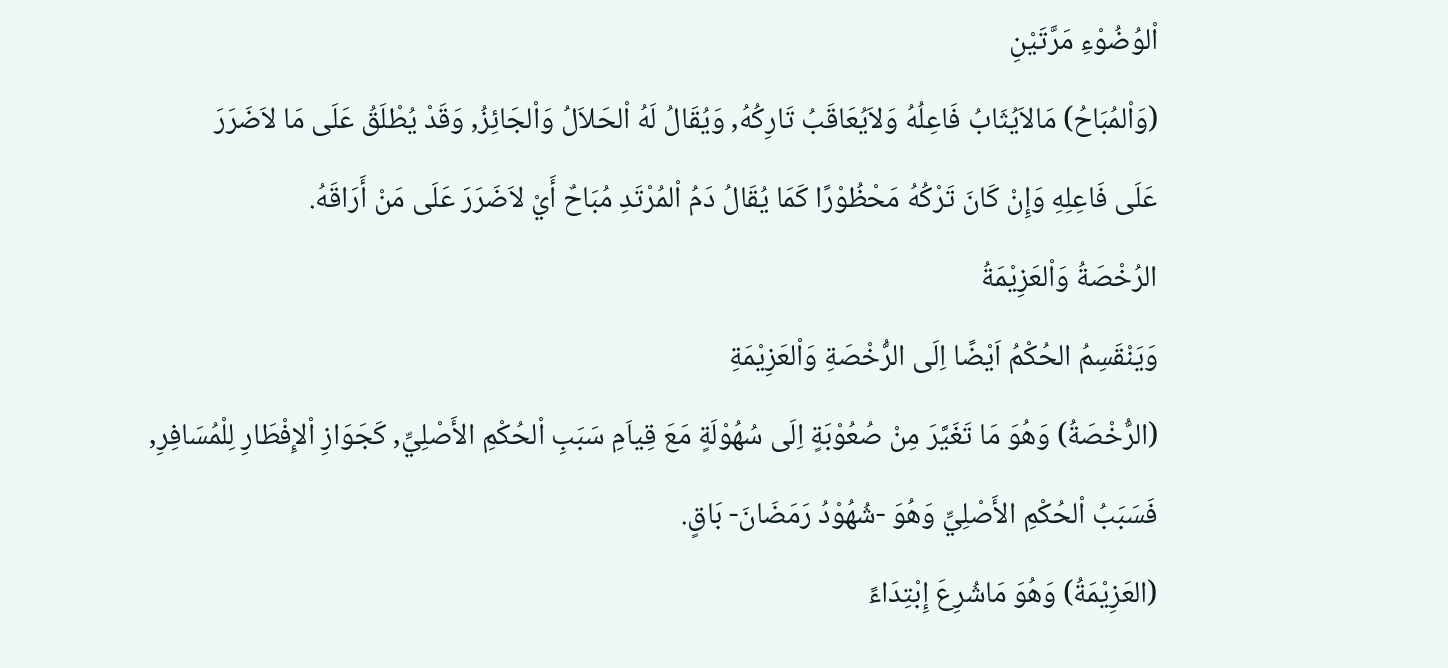اْلوُضُوْءِ مَرَّتَيْنِ
(وَاْلمُبَاحُ) مَالاَيُثَابُ فَاعِلُهُ وَلاَيُعَاقَبُ تَارِكُهُ, وَيُقَالُ لَهُ اْلحَلاَلُ وَاْلجَائِزُ, وَقَدْ يُطْلَقُ عَلَى مَا لاَضَرَرَ
عَلَى فَاعِلِهِ وَإِنْ كَانَ تَرْكُهُ مَحْظُوْرًا كَمَا يُقَالُ دَمُ اْلمُرْتَدِ مُبَاحٌ أَيْ لاَضَرَرَ عَلَى مَنْ أَرَاقَهُ.
الرُخْصَةُ وَاْلعَزِيْمَةُ
وَيَنْقَسِمُ الحُكْمُ اَيْضًا اِلَى الرُّخْصَةِ وَاْلعَزِيْمَةِ
(الرُّخْصَةُ) وَهُوَ مَا تَغَيَّرَ مِنْ صُعُوْبَةٍ اِلَى سُهُوْلَةٍ مَعَ قِياَمِ سَبَبِ اْلحُكْمِ الأَصْلِيِّ, كَجَوَازِ اْلإِفْطَارِ لِلْمُسَافِرِ, فَسَبَبُ اْلحُكْمِ الأَصْلِيِّ وَهُوَ -شُهُوْدُ رَمَضَانَ- بَاقٍ.
(العَزِيْمَةُ) وَهُوَ مَاشُرِعَ إِبْتِدَاءً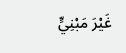غَيْرَ مَبْنِيٍّ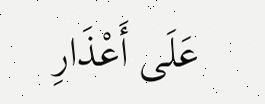عَلَى أَعْذَارِ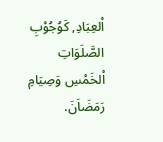اْلعِبَادِ, كَوُجُوْبِ الصَّلَوَاتِ اْلخَمْسِ وَصِيَامِ رَمَضَاَنَ.